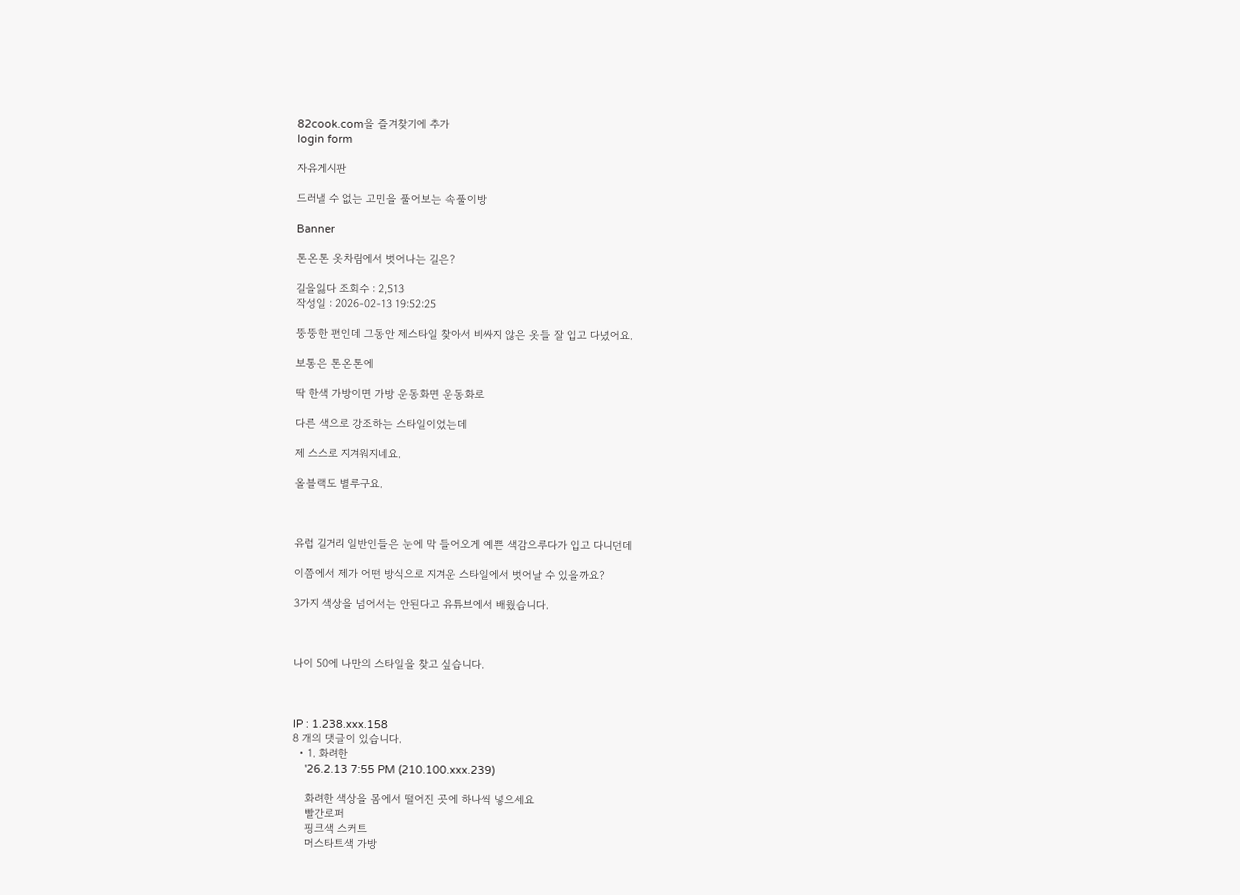82cook.com을 즐겨찾기에 추가
login form

자유게시판

드러낼 수 없는 고민을 풀어보는 속풀이방

Banner

톤온톤 옷차림에서 벗어나는 길은?

길을잃다 조회수 : 2,513
작성일 : 2026-02-13 19:52:25

뚱뚱한 편인데 그동안 제스타일 찾아서 비싸지 않은 옷들 잘 입고 다녔어요.

보통은 톤온톤에

딱 한색 가방이면 가방 운동화면 운동화로

다른 색으로 강조하는 스타일이었는데

제 스스로 지겨워지네요.

올블랙도 별루구요.



유럽 길거리 일반인들은 눈에 막 들어오게 예쁜 색감으루다가 입고 다니던데

이쯤에서 제가 어떤 방식으로 지겨운 스타일에서 벗어날 수 있을까요?

3가지 색상을 넘어서는 안된다고 유튜브에서 배웠습니다.



나이 50에 나만의 스타일을 찾고 싶습니다.



IP : 1.238.xxx.158
8 개의 댓글이 있습니다.
  • 1. 화려한
    '26.2.13 7:55 PM (210.100.xxx.239)

    화려한 색상을 몸에서 떨어진 곳에 하나씩 넣으세요
    빨간로퍼
    핑크색 스커트
    머스타트색 가방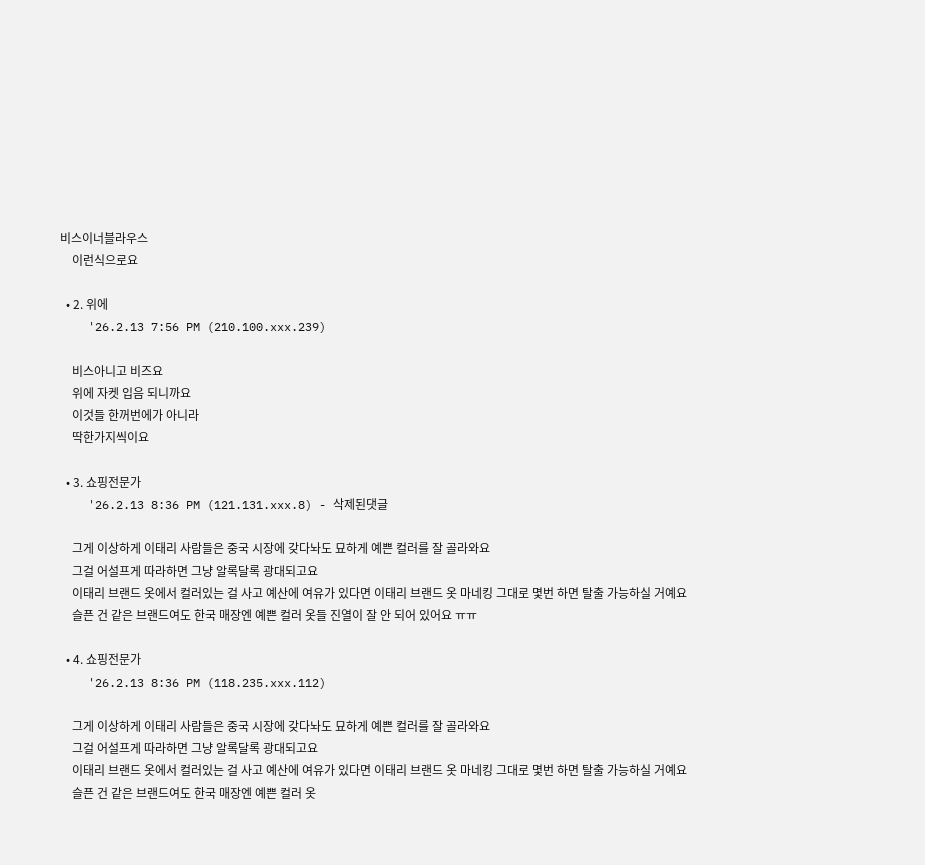비스이너블라우스
    이런식으로요

  • 2. 위에
    '26.2.13 7:56 PM (210.100.xxx.239)

    비스아니고 비즈요
    위에 자켓 입음 되니까요
    이것들 한꺼번에가 아니라
    딱한가지씩이요

  • 3. 쇼핑전문가
    '26.2.13 8:36 PM (121.131.xxx.8) - 삭제된댓글

    그게 이상하게 이태리 사람들은 중국 시장에 갖다놔도 묘하게 예쁜 컬러를 잘 골라와요
    그걸 어설프게 따라하면 그냥 알록달록 광대되고요
    이태리 브랜드 옷에서 컬러있는 걸 사고 예산에 여유가 있다면 이태리 브랜드 옷 마네킹 그대로 몇번 하면 탈출 가능하실 거예요
    슬픈 건 같은 브랜드여도 한국 매장엔 예쁜 컬러 옷들 진열이 잘 안 되어 있어요 ㅠㅠ

  • 4. 쇼핑전문가
    '26.2.13 8:36 PM (118.235.xxx.112)

    그게 이상하게 이태리 사람들은 중국 시장에 갖다놔도 묘하게 예쁜 컬러를 잘 골라와요
    그걸 어설프게 따라하면 그냥 알록달록 광대되고요
    이태리 브랜드 옷에서 컬러있는 걸 사고 예산에 여유가 있다면 이태리 브랜드 옷 마네킹 그대로 몇번 하면 탈출 가능하실 거예요
    슬픈 건 같은 브랜드여도 한국 매장엔 예쁜 컬러 옷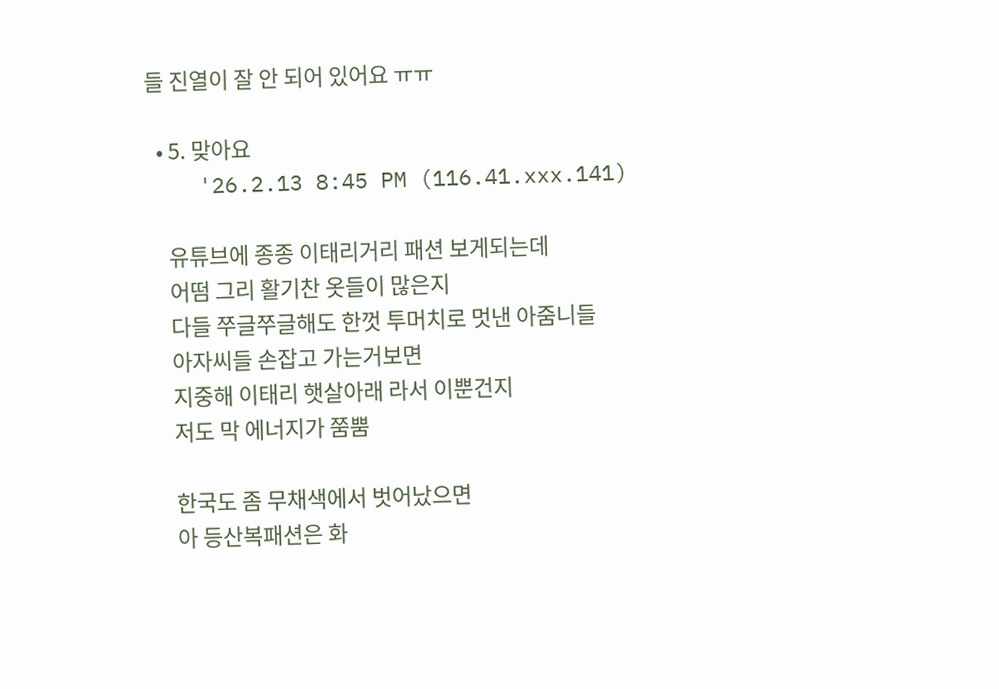들 진열이 잘 안 되어 있어요 ㅠㅠ

  • 5. 맞아요
    '26.2.13 8:45 PM (116.41.xxx.141)

    유튜브에 종종 이태리거리 패션 보게되는데
    어떰 그리 활기찬 옷들이 많은지
    다들 쭈글쭈글해도 한껏 투머치로 멋낸 아줌니들
    아자씨들 손잡고 가는거보면
    지중해 이태리 햇살아래 라서 이뿐건지
    저도 막 에너지가 쭘뿜

    한국도 좀 무채색에서 벗어났으면
    아 등산복패션은 화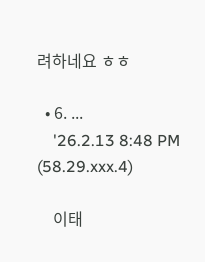려하네요 ㅎㅎ

  • 6. ...
    '26.2.13 8:48 PM (58.29.xxx.4)

    이태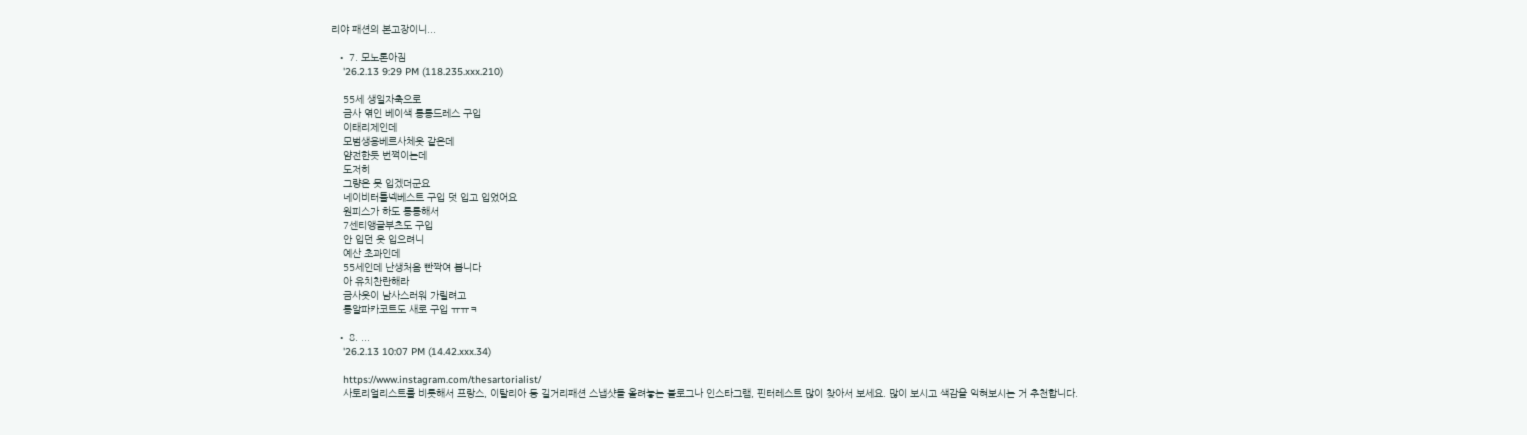리야 패션의 본고장이니...

  • 7. 모노톤아짐
    '26.2.13 9:29 PM (118.235.xxx.210)

    55세 생일자축으로
    금사 엮인 베이색 롱롱드레스 구입
    이태리제인데
    모범생용베르사체옷 같은데
    얌전한듯 번쩍이는데
    도저히
    그량은 못 입겠더군요
    네이비터틀넥베스트 구입 덧 입고 입었어요
    원피스가 하도 롱롱해서
    7센티앵글부츠도 구입
    안 입던 옷 입으려니
    예산 초과인데
    55세인데 난생처음 빤짝여 봅니다
    아 유치찬란해라
    금사옷이 남사스러워 가릴려고
    롱알파카코트도 새로 구입 ㅠㅠㅋ

  • 8. ...
    '26.2.13 10:07 PM (14.42.xxx.34)

    https://www.instagram.com/thesartorialist/
    사토리얼리스트를 비롯해서 프랑스, 이탈리아 등 길거리패션 스냅샷들 올려놓는 블로그나 인스타그램, 핀터레스트 많이 찾아서 보세요. 많이 보시고 색감을 익혀보시는 거 추천합니다.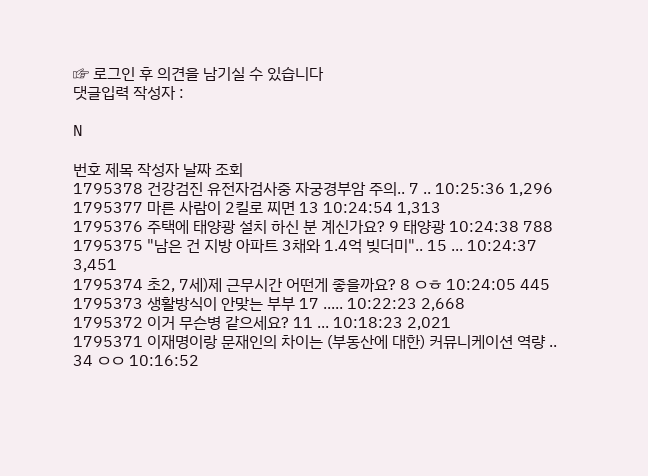☞ 로그인 후 의견을 남기실 수 있습니다
댓글입력 작성자 :

N

번호 제목 작성자 날짜 조회
1795378 건강검진 유전자검사중 자궁경부암 주의.. 7 .. 10:25:36 1,296
1795377 마른 사람이 2킬로 찌면 13 10:24:54 1,313
1795376 주택에 태양광 설치 하신 분 계신가요? 9 태양광 10:24:38 788
1795375 "남은 건 지방 아파트 3채와 1.4억 빚더미".. 15 ... 10:24:37 3,451
1795374 초2, 7세)제 근무시간 어떤게 좋을까요? 8 ㅇㅎ 10:24:05 445
1795373 생활방식이 안맞는 부부 17 ..... 10:22:23 2,668
1795372 이거 무슨병 같으세요? 11 ... 10:18:23 2,021
1795371 이재명이랑 문재인의 차이는 (부동산에 대한) 커뮤니케이션 역량 .. 34 ㅇㅇ 10:16:52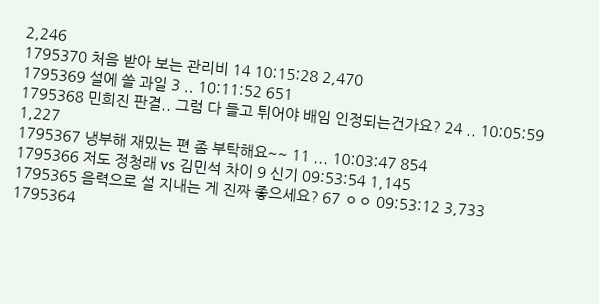2,246
1795370 처음 받아 보는 관리비 14 10:15:28 2,470
1795369 설에 쓸 과일 3 .. 10:11:52 651
1795368 민희진 판결.. 그럼 다 들고 튀어야 배임 인정되는건가요? 24 .. 10:05:59 1,227
1795367 냉부해 재밌는 편 좀 부탁해요~~ 11 ... 10:03:47 854
1795366 저도 정청래 vs 김민석 차이 9 신기 09:53:54 1,145
1795365 음력으로 설 지내는 게 진짜 좋으세요? 67 ㅇㅇ 09:53:12 3,733
1795364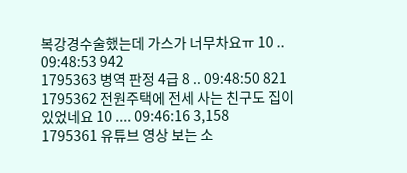복강경수술했는데 가스가 너무차요ㅠ 10 .. 09:48:53 942
1795363 병역 판정 4급 8 .. 09:48:50 821
1795362 전원주택에 전세 사는 친구도 집이 있었네요 10 .... 09:46:16 3,158
1795361 유튜브 영상 보는 소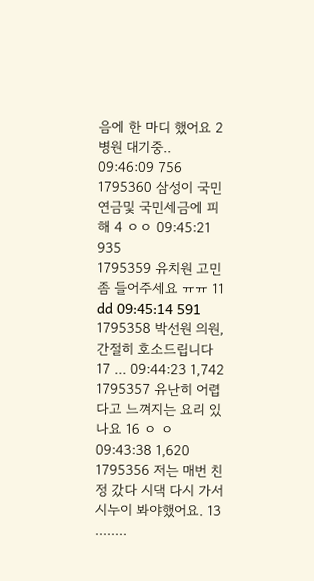음에 한 마디 했어요 2 병원 대기중.. 09:46:09 756
1795360 삼성이 국민연금및 국민세금에 피해 4 ㅇㅇ 09:45:21 935
1795359 유치원 고민 좀 들어주세요 ㅠㅠ 11 dd 09:45:14 591
1795358 박선원 의원, 간절히 호소드립니다 17 ... 09:44:23 1,742
1795357 유난히 어렵다고 느껴지는 요리 있나요 16 ㅇ ㅇ 09:43:38 1,620
1795356 저는 매번 친정 갔다 시댁 다시 가서 시누이 봐야했어요. 13 ........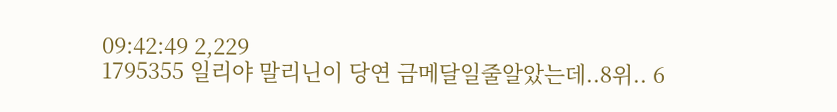09:42:49 2,229
1795355 일리야 말리닌이 당연 금메달일줄알았는데..8위.. 6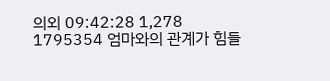의외 09:42:28 1,278
1795354 엄마와의 관계가 힘들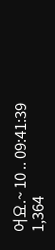어요.~ 10 .. 09:41:39 1,364